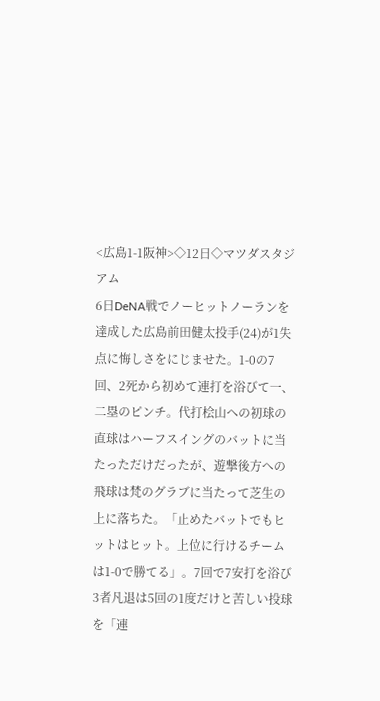<広島1-1阪神>◇12日◇マツダスタジアム
6日DeNA戦でノーヒットノーランを達成した広島前田健太投手(24)が1失点に悔しさをにじませた。1-0の7回、2死から初めて連打を浴びて一、二塁のピンチ。代打桧山への初球の直球はハーフスイングのバットに当たっただけだったが、遊撃後方への飛球は梵のグラブに当たって芝生の上に落ちた。「止めたバットでもヒットはヒット。上位に行けるチームは1-0で勝てる」。7回で7安打を浴び3者凡退は5回の1度だけと苦しい投球を「連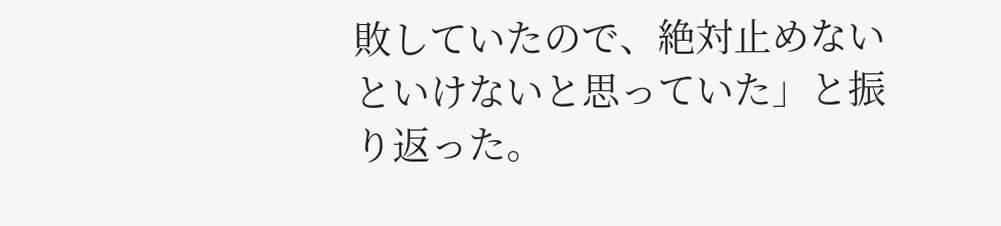敗していたので、絶対止めないといけないと思っていた」と振り返った。